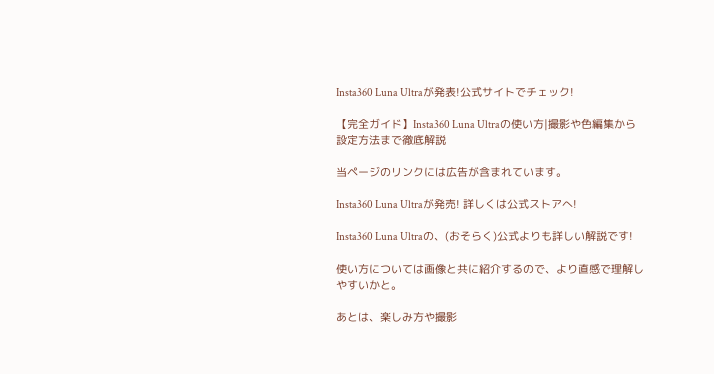Insta360 Luna Ultraが発表!公式サイトでチェック!

【完全ガイド】Insta360 Luna Ultraの使い方|撮影や色編集から設定方法まで徹底解説

当ページのリンクには広告が含まれています。

Insta360 Luna Ultraが発売! 詳しくは公式ストアへ!

Insta360 Luna Ultraの、(おそらく)公式よりも詳しい解説です!

使い方については画像と共に紹介するので、より直感で理解しやすいかと。

あとは、楽しみ方や撮影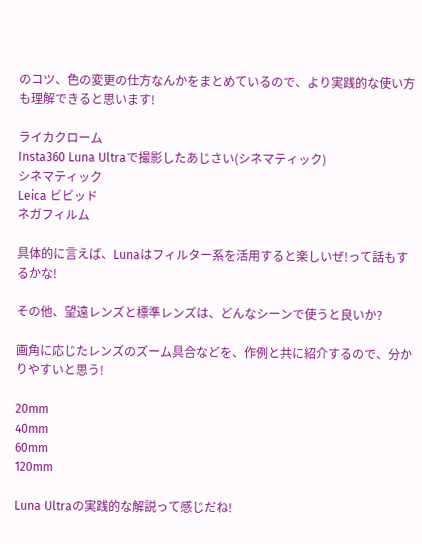のコツ、色の変更の仕方なんかをまとめているので、より実践的な使い方も理解できると思います!

ライカクローム
Insta360 Luna Ultraで撮影したあじさい(シネマティック)
シネマティック
Leica ビビッド
ネガフィルム

具体的に言えば、Lunaはフィルター系を活用すると楽しいぜ!って話もするかな!

その他、望遠レンズと標準レンズは、どんなシーンで使うと良いか?

画角に応じたレンズのズーム具合などを、作例と共に紹介するので、分かりやすいと思う!

20mm
40mm
60mm
120mm

Luna Ultraの実践的な解説って感じだね!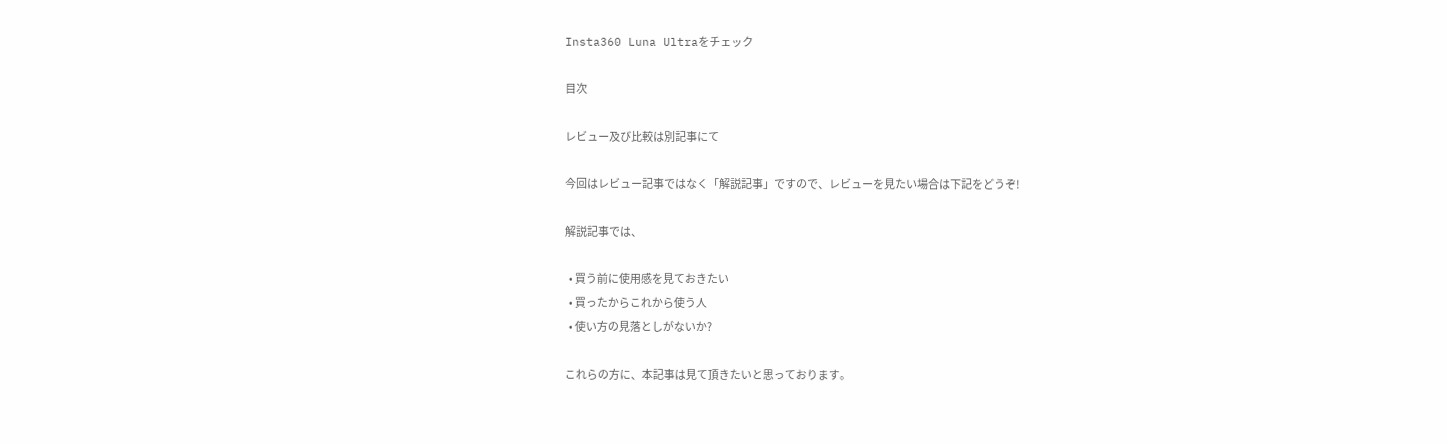Insta360 Luna Ultraをチェック

目次

レビュー及び比較は別記事にて

今回はレビュー記事ではなく「解説記事」ですので、レビューを見たい場合は下記をどうぞ!

解説記事では、

  • 買う前に使用感を見ておきたい
  • 買ったからこれから使う人
  • 使い方の見落としがないか?

これらの方に、本記事は見て頂きたいと思っております。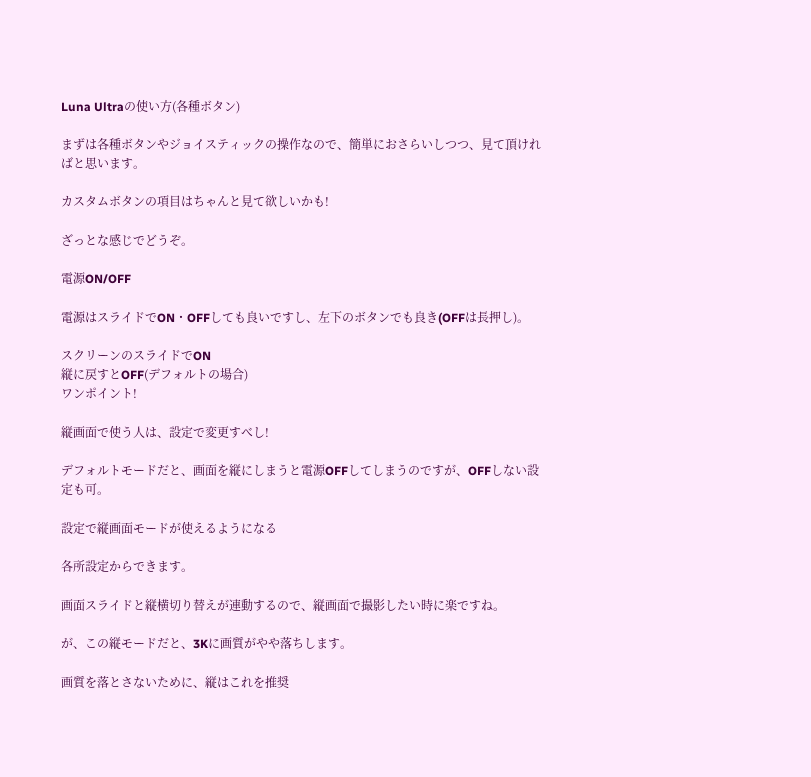Luna Ultraの使い方(各種ボタン)

まずは各種ボタンやジョイスティックの操作なので、簡単におさらいしつつ、見て頂ければと思います。

カスタムボタンの項目はちゃんと見て欲しいかも!

ざっとな感じでどうぞ。

電源ON/OFF

電源はスライドでON・OFFしても良いですし、左下のボタンでも良き(OFFは長押し)。

スクリーンのスライドでON
縦に戻すとOFF(デフォルトの場合)
ワンポイント!

縦画面で使う人は、設定で変更すべし!

デフォルトモードだと、画面を縦にしまうと電源OFFしてしまうのですが、OFFしない設定も可。

設定で縦画面モードが使えるようになる

各所設定からできます。

画面スライドと縦横切り替えが連動するので、縦画面で撮影したい時に楽ですね。

が、この縦モードだと、3Kに画質がやや落ちします。

画質を落とさないために、縦はこれを推奨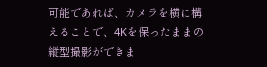可能であれば、カメラを横に構えることで、4Kを保ったままの縦型撮影ができま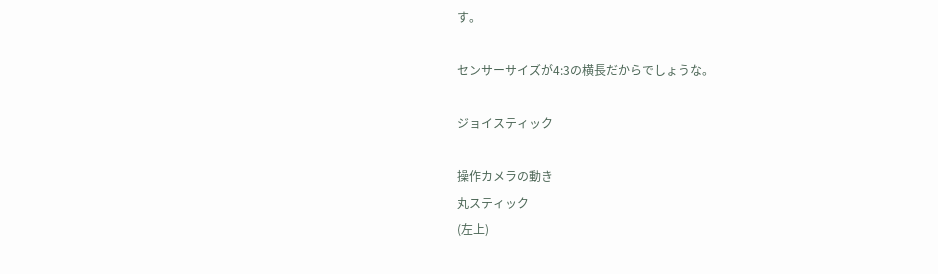す。

センサーサイズが4:3の横長だからでしょうな。

ジョイスティック

操作カメラの動き
丸スティック
(左上)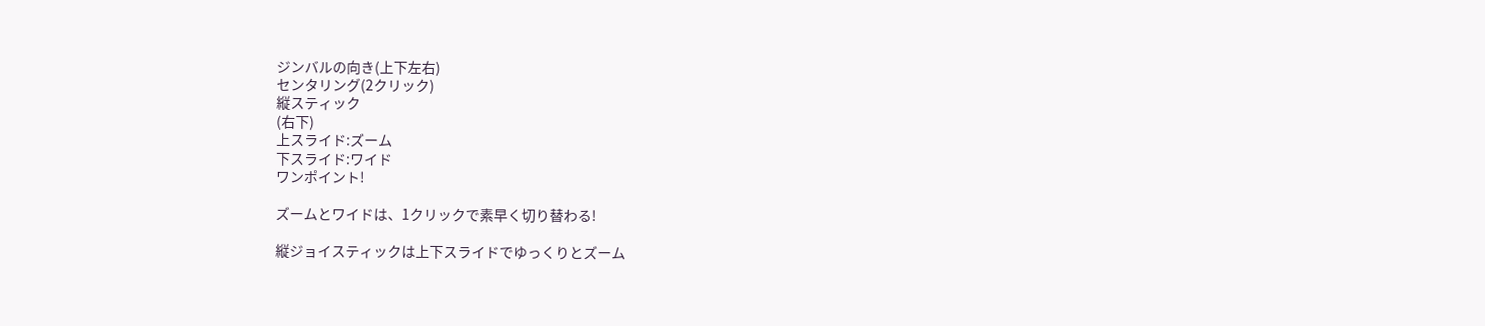ジンバルの向き(上下左右)
センタリング(2クリック)
縦スティック
(右下)
上スライド:ズーム
下スライド:ワイド
ワンポイント!

ズームとワイドは、1クリックで素早く切り替わる!

縦ジョイスティックは上下スライドでゆっくりとズーム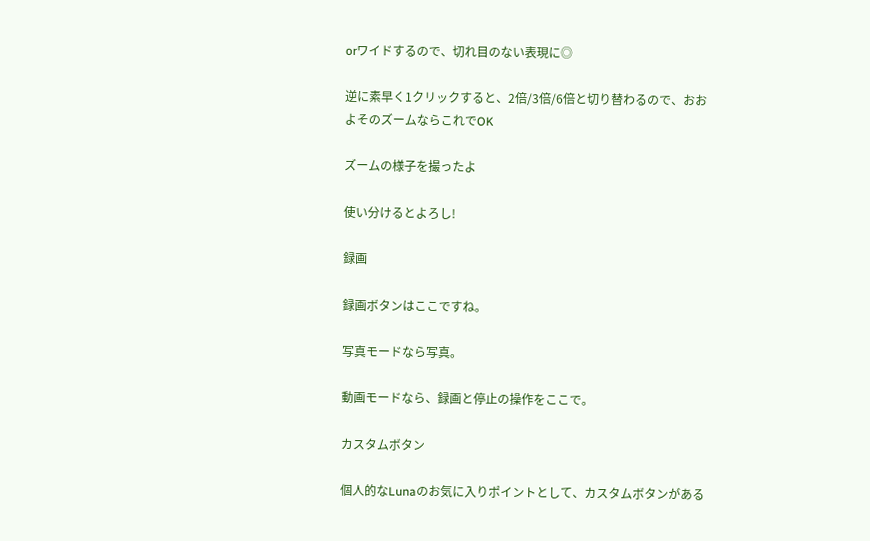orワイドするので、切れ目のない表現に◎

逆に素早く1クリックすると、2倍/3倍/6倍と切り替わるので、おおよそのズームならこれでOK

ズームの様子を撮ったよ

使い分けるとよろし!

録画

録画ボタンはここですね。

写真モードなら写真。

動画モードなら、録画と停止の操作をここで。

カスタムボタン

個人的なLunaのお気に入りポイントとして、カスタムボタンがある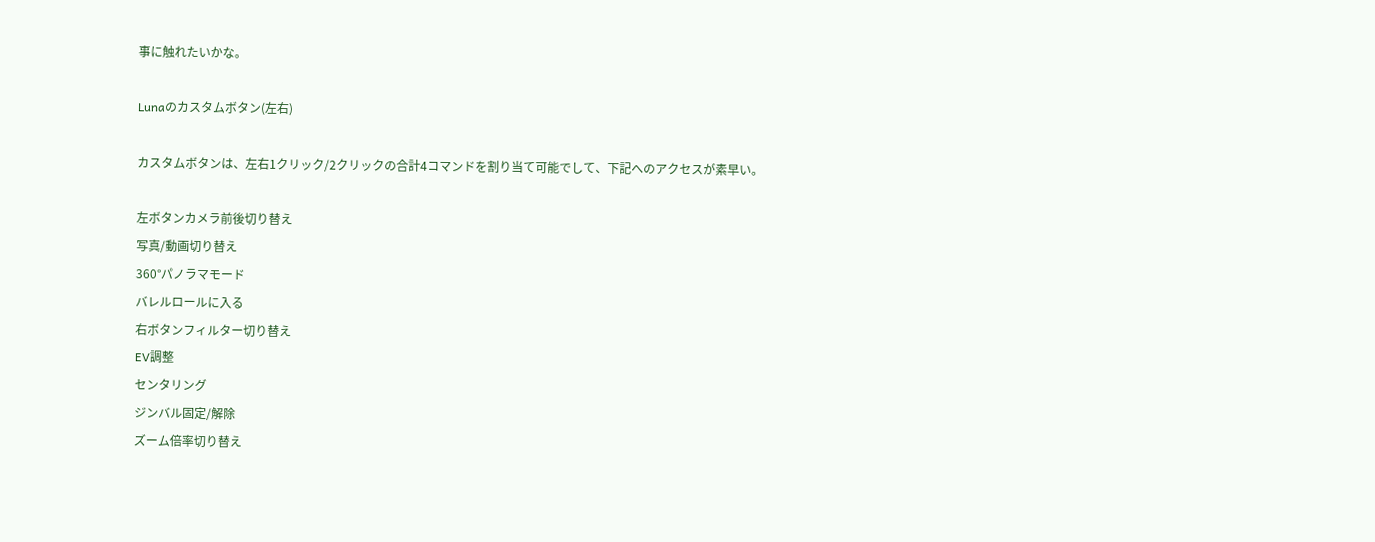事に触れたいかな。

Lunaのカスタムボタン(左右)

カスタムボタンは、左右1クリック/2クリックの合計4コマンドを割り当て可能でして、下記へのアクセスが素早い。

左ボタンカメラ前後切り替え
写真/動画切り替え
360°パノラマモード
バレルロールに入る
右ボタンフィルター切り替え
EV調整
センタリング
ジンバル固定/解除
ズーム倍率切り替え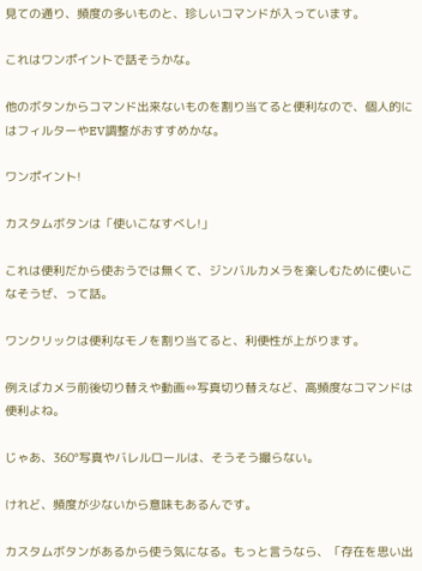見ての通り、頻度の多いものと、珍しいコマンドが入っています。

これはワンポイントで話そうかな。

他のボタンからコマンド出来ないものを割り当てると便利なので、個人的にはフィルターやEV調整がおすすめかな。

ワンポイント!

カスタムボタンは「使いこなすべし!」

これは便利だから使おうでは無くて、ジンバルカメラを楽しむために使いこなそうぜ、って話。

ワンクリックは便利なモノを割り当てると、利便性が上がります。

例えばカメラ前後切り替えや動画⇔写真切り替えなど、高頻度なコマンドは便利よね。

じゃあ、360°写真やバレルロールは、そうそう撮らない。

けれど、頻度が少ないから意味もあるんです。

カスタムボタンがあるから使う気になる。もっと言うなら、「存在を思い出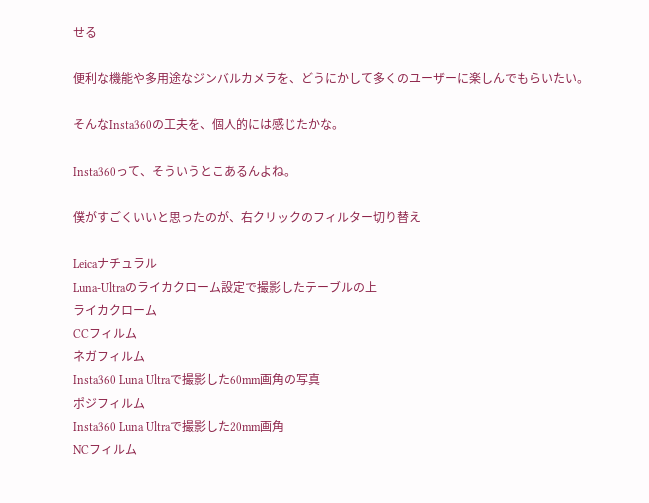せる

便利な機能や多用途なジンバルカメラを、どうにかして多くのユーザーに楽しんでもらいたい。

そんなInsta360の工夫を、個人的には感じたかな。

Insta360って、そういうとこあるんよね。

僕がすごくいいと思ったのが、右クリックのフィルター切り替え

Leicaナチュラル
Luna-Ultraのライカクローム設定で撮影したテーブルの上
ライカクローム
CCフィルム
ネガフィルム
Insta360 Luna Ultraで撮影した60mm画角の写真
ポジフィルム
Insta360 Luna Ultraで撮影した20mm画角
NCフィルム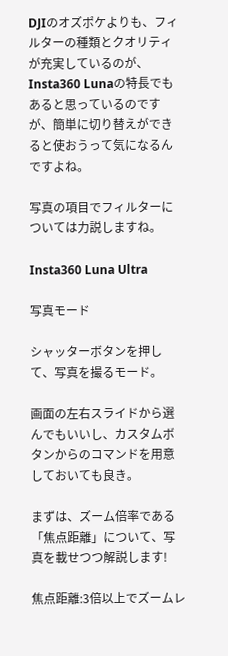DJIのオズポケよりも、フィルターの種類とクオリティが充実しているのが、Insta360 Lunaの特長でもあると思っているのですが、簡単に切り替えができると使おうって気になるんですよね。

写真の項目でフィルターについては力説しますね。

Insta360 Luna Ultra

写真モード

シャッターボタンを押して、写真を撮るモード。

画面の左右スライドから選んでもいいし、カスタムボタンからのコマンドを用意しておいても良き。

まずは、ズーム倍率である「焦点距離」について、写真を載せつつ解説します!

焦点距離:3倍以上でズームレ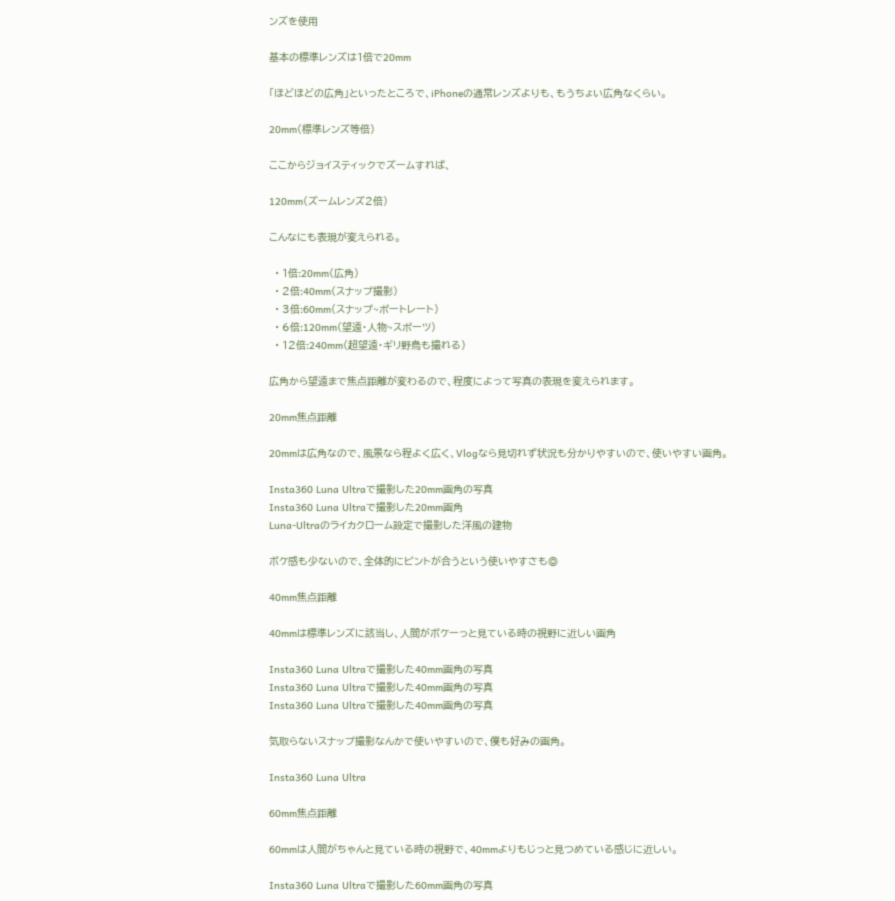ンズを使用

基本の標準レンズは1倍で20mm

「ほどほどの広角」といったところで、iPhoneの通常レンズよりも、もうちょい広角なくらい。

20mm(標準レンズ等倍)

ここからジョイスティックでズームすれば、

120mm(ズームレンズ2倍)

こんなにも表現が変えられる。

  • 1倍:20mm(広角)
  • 2倍:40mm(スナップ撮影)
  • 3倍:60mm(スナップ~ポートレート)
  • 6倍:120mm(望遠・人物~スポーツ)
  • 12倍:240mm(超望遠・ギリ野鳥も撮れる)

広角から望遠まで焦点距離が変わるので、程度によって写真の表現を変えられます。

20mm焦点距離

20mmは広角なので、風景なら程よく広く、Vlogなら見切れず状況も分かりやすいので、使いやすい画角。

Insta360 Luna Ultraで撮影した20mm画角の写真
Insta360 Luna Ultraで撮影した20mm画角
Luna-Ultraのライカクローム設定で撮影した洋風の建物

ボケ感も少ないので、全体的にピントが合うという使いやすさも◎

40mm焦点距離

40mmは標準レンズに該当し、人間がボケーっと見ている時の視野に近しい画角

Insta360 Luna Ultraで撮影した40mm画角の写真
Insta360 Luna Ultraで撮影した40mm画角の写真
Insta360 Luna Ultraで撮影した40mm画角の写真

気取らないスナップ撮影なんかで使いやすいので、僕も好みの画角。

Insta360 Luna Ultra

60mm焦点距離

60mmは人間がちゃんと見ている時の視野で、40mmよりもじっと見つめている感じに近しい。

Insta360 Luna Ultraで撮影した60mm画角の写真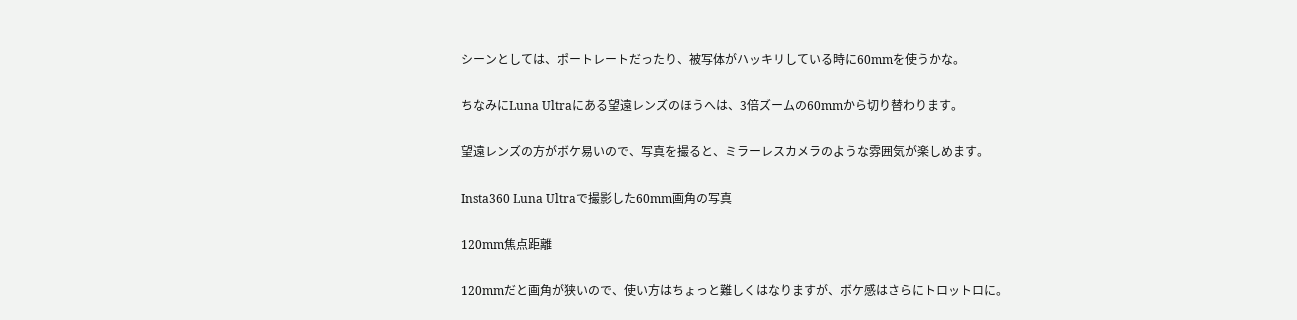シーンとしては、ポートレートだったり、被写体がハッキリしている時に60mmを使うかな。

ちなみにLuna Ultraにある望遠レンズのほうへは、3倍ズームの60mmから切り替わります。

望遠レンズの方がボケ易いので、写真を撮ると、ミラーレスカメラのような雰囲気が楽しめます。

Insta360 Luna Ultraで撮影した60mm画角の写真

120mm焦点距離

120mmだと画角が狭いので、使い方はちょっと難しくはなりますが、ボケ感はさらにトロットロに。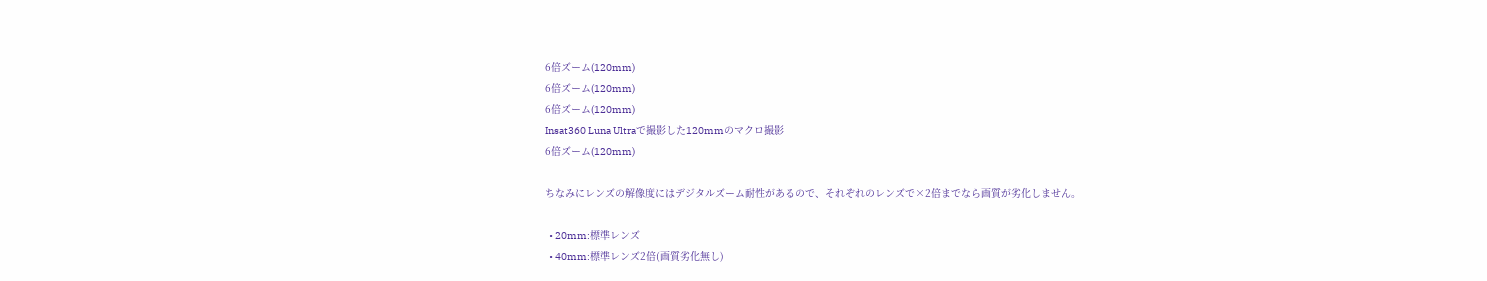6倍ズーム(120mm)
6倍ズーム(120mm)
6倍ズーム(120mm)
Insat360 Luna Ultraで撮影した120mmのマクロ撮影
6倍ズーム(120mm)

ちなみにレンズの解像度にはデジタルズーム耐性があるので、それぞれのレンズで×2倍までなら画質が劣化しません。

  • 20mm:標準レンズ
  • 40mm:標準レンズ2倍(画質劣化無し)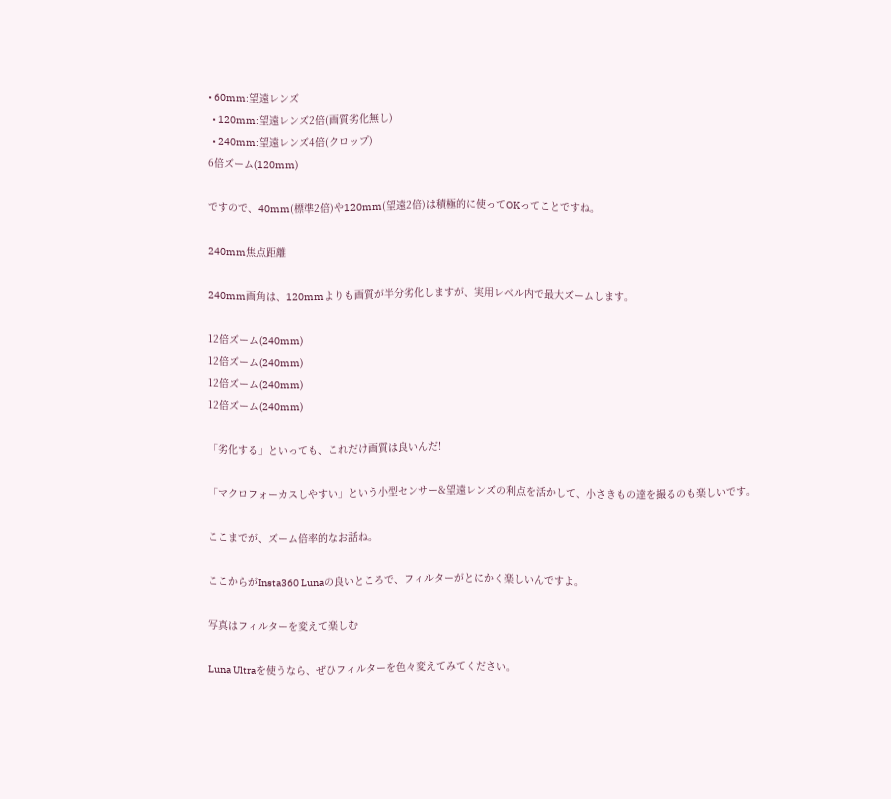• 60mm:望遠レンズ
  • 120mm:望遠レンズ2倍(画質劣化無し)
  • 240mm:望遠レンズ4倍(クロップ)
6倍ズーム(120mm)

ですので、40mm(標準2倍)や120mm(望遠2倍)は積極的に使ってOKってことですね。

240mm焦点距離

240mm画角は、120mmよりも画質が半分劣化しますが、実用レベル内で最大ズームします。

12倍ズーム(240mm)
12倍ズーム(240mm)
12倍ズーム(240mm)
12倍ズーム(240mm)

「劣化する」といっても、これだけ画質は良いんだ!

「マクロフォーカスしやすい」という小型センサー&望遠レンズの利点を活かして、小さきもの達を撮るのも楽しいです。

ここまでが、ズーム倍率的なお話ね。

ここからがInsta360 Lunaの良いところで、フィルターがとにかく楽しいんですよ。

写真はフィルターを変えて楽しむ

Luna Ultraを使うなら、ぜひフィルターを色々変えてみてください。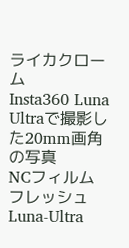ライカクローム
Insta360 Luna Ultraで撮影した20mm画角の写真
NCフィルム
フレッシュ
Luna-Ultra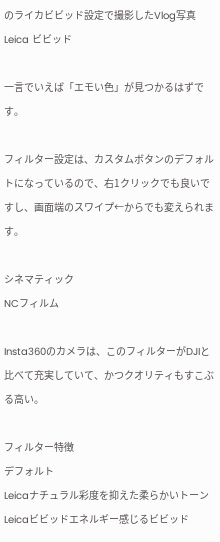のライカビビッド設定で撮影したVlog写真
Leica ビビッド

一言でいえば「エモい色」が見つかるはずです。

フィルター設定は、カスタムボタンのデフォルトになっているので、右1クリックでも良いですし、画面端のスワイプ←からでも変えられます。

シネマティック
NCフィルム

Insta360のカメラは、このフィルターがDJIと比べて充実していて、かつクオリティもすこぶる高い。

フィルター特徴
デフォルト
Leicaナチュラル彩度を抑えた柔らかいトーン
Leicaビビッドエネルギー感じるビビッド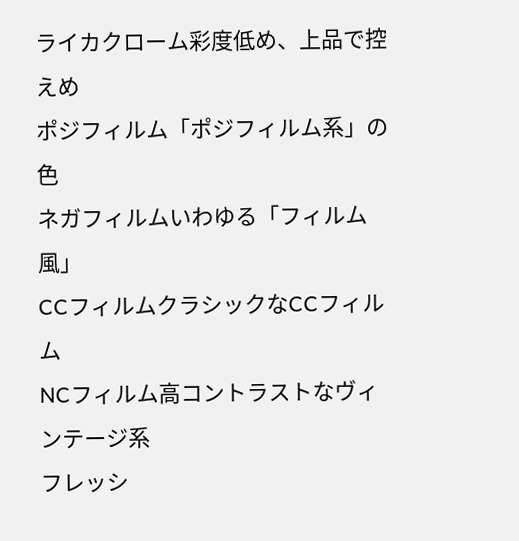ライカクローム彩度低め、上品で控えめ
ポジフィルム「ポジフィルム系」の色
ネガフィルムいわゆる「フィルム風」
CCフィルムクラシックなCCフィルム
NCフィルム高コントラストなヴィンテージ系
フレッシ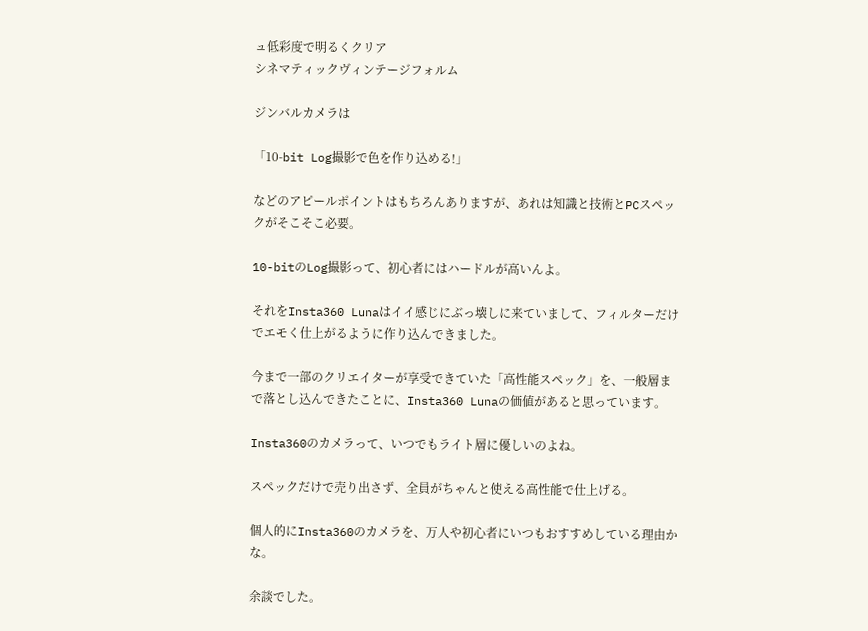ュ低彩度で明るくクリア
シネマティックヴィンテージフォルム

ジンバルカメラは

「10-bit Log撮影で色を作り込める!」

などのアピールポイントはもちろんありますが、あれは知識と技術とPCスペックがそこそこ必要。

10-bitのLog撮影って、初心者にはハードルが高いんよ。

それをInsta360 Lunaはイイ感じにぶっ壊しに来ていまして、フィルターだけでエモく仕上がるように作り込んできました。

今まで一部のクリエイターが享受できていた「高性能スペック」を、一般層まで落とし込んできたことに、Insta360 Lunaの価値があると思っています。

Insta360のカメラって、いつでもライト層に優しいのよね。

スペックだけで売り出さず、全員がちゃんと使える高性能で仕上げる。

個人的にInsta360のカメラを、万人や初心者にいつもおすすめしている理由かな。

余談でした。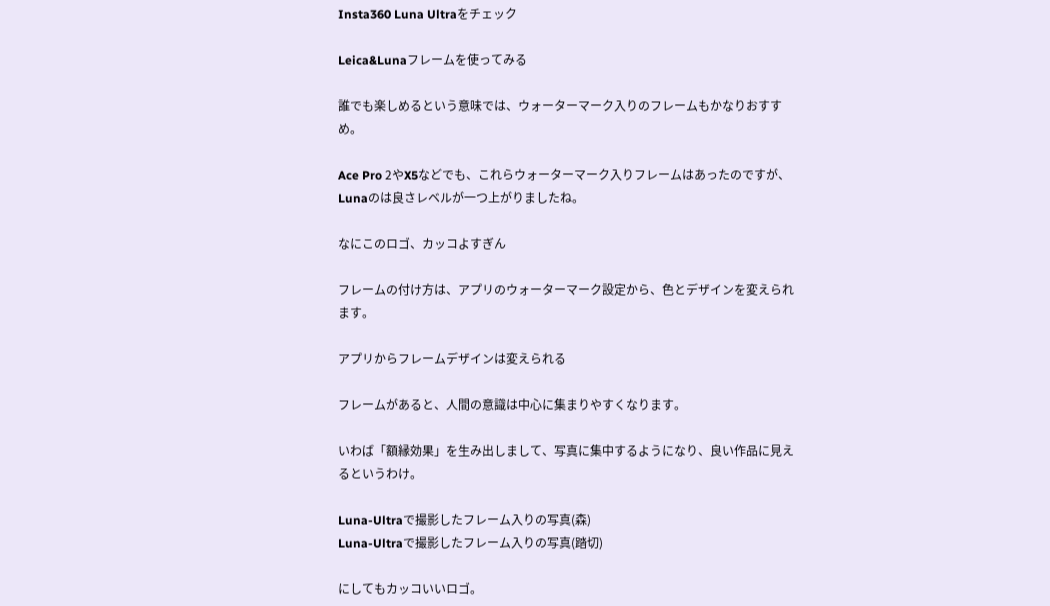Insta360 Luna Ultraをチェック

Leica&Lunaフレームを使ってみる

誰でも楽しめるという意味では、ウォーターマーク入りのフレームもかなりおすすめ。

Ace Pro 2やX5などでも、これらウォーターマーク入りフレームはあったのですが、Lunaのは良さレベルが一つ上がりましたね。

なにこのロゴ、カッコよすぎん

フレームの付け方は、アプリのウォーターマーク設定から、色とデザインを変えられます。

アプリからフレームデザインは変えられる

フレームがあると、人間の意識は中心に集まりやすくなります。

いわば「額縁効果」を生み出しまして、写真に集中するようになり、良い作品に見えるというわけ。

Luna-Ultraで撮影したフレーム入りの写真(森)
Luna-Ultraで撮影したフレーム入りの写真(踏切)

にしてもカッコいいロゴ。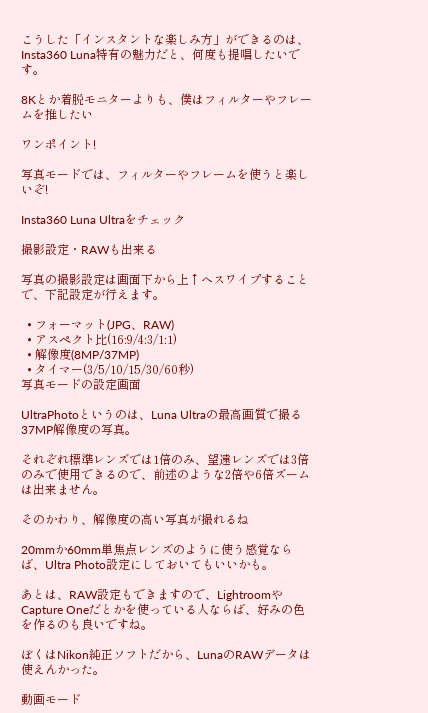こうした「インスタントな楽しみ方」ができるのは、Insta360 Luna特有の魅力だと、何度も提唱したいです。

8Kとか着脱モニターよりも、僕はフィルターやフレームを推したい

ワンポイント!

写真モードでは、フィルターやフレームを使うと楽しいぞ!

Insta360 Luna Ultraをチェック

撮影設定・RAWも出来る

写真の撮影設定は画面下から上↑へスワイプすることで、下記設定が行えます。

  • フォーマット(JPG、RAW)
  • アスペクト比(16:9/4:3/1:1)
  • 解像度(8MP/37MP)
  • タイマー(3/5/10/15/30/60秒)
写真モードの設定画面

UltraPhotoというのは、Luna Ultraの最高画質で撮る37MP解像度の写真。

それぞれ標準レンズでは1倍のみ、望遠レンズでは3倍のみで使用できるので、前述のような2倍や6倍ズームは出来ません。

そのかわり、解像度の高い写真が撮れるね

20mmか60mm単焦点レンズのように使う感覚ならば、Ultra Photo設定にしておいてもいいかも。

あとは、RAW設定もできますので、LightroomやCapture Oneだとかを使っている人ならば、好みの色を作るのも良いですね。

ぼくはNikon純正ソフトだから、LunaのRAWデータは使えんかった。

動画モード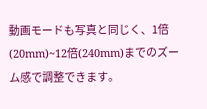動画モードも写真と同じく、1倍(20mm)~12倍(240mm)までのズーム感で調整できます。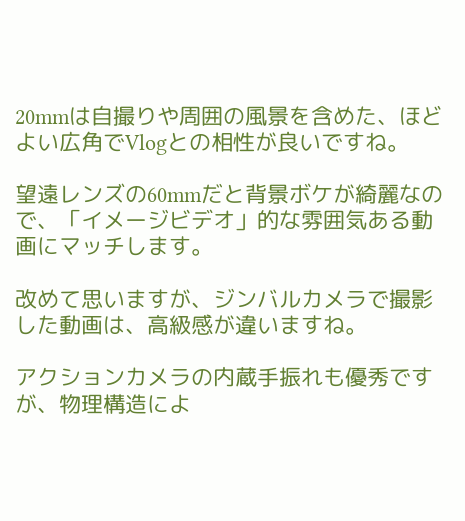20mmは自撮りや周囲の風景を含めた、ほどよい広角でVlogとの相性が良いですね。

望遠レンズの60mmだと背景ボケが綺麗なので、「イメージビデオ」的な雰囲気ある動画にマッチします。

改めて思いますが、ジンバルカメラで撮影した動画は、高級感が違いますね。

アクションカメラの内蔵手振れも優秀ですが、物理構造によ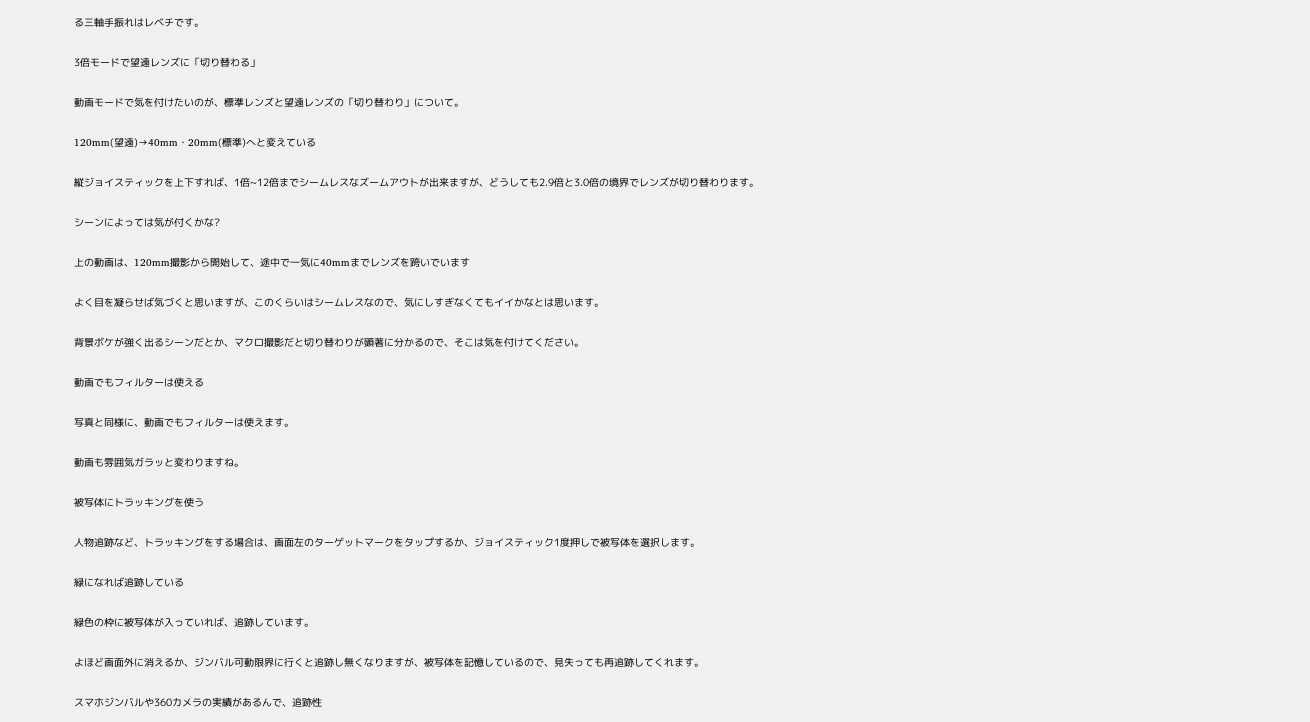る三軸手振れはレベチです。

3倍モードで望遠レンズに「切り替わる」

動画モードで気を付けたいのが、標準レンズと望遠レンズの「切り替わり」について。

120mm(望遠)→40mm・20mm(標準)へと変えている

縦ジョイスティックを上下すれば、1倍~12倍までシームレスなズームアウトが出来ますが、どうしても2.9倍と3.0倍の境界でレンズが切り替わります。

シーンによっては気が付くかな?

上の動画は、120mm撮影から開始して、途中で一気に40mmまでレンズを跨いでいます

よく目を凝らせば気づくと思いますが、このくらいはシームレスなので、気にしすぎなくてもイイかなとは思います。

背景ボケが強く出るシーンだとか、マクロ撮影だと切り替わりが顕著に分かるので、そこは気を付けてください。

動画でもフィルターは使える

写真と同様に、動画でもフィルターは使えます。

動画も雰囲気ガラッと変わりますね。

被写体にトラッキングを使う

人物追跡など、トラッキングをする場合は、画面左のターゲットマークをタップするか、ジョイスティック1度押しで被写体を選択します。

緑になれば追跡している

緑色の枠に被写体が入っていれば、追跡しています。

よほど画面外に消えるか、ジンバル可動限界に行くと追跡し無くなりますが、被写体を記憶しているので、見失っても再追跡してくれます。

スマホジンバルや360カメラの実績があるんで、追跡性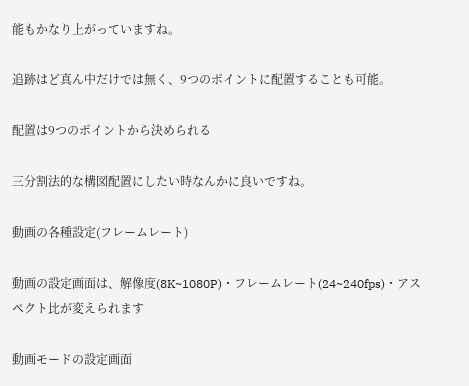能もかなり上がっていますね。

追跡はど真ん中だけでは無く、9つのポイントに配置することも可能。

配置は9つのポイントから決められる

三分割法的な構図配置にしたい時なんかに良いですね。

動画の各種設定(フレームレート)

動画の設定画面は、解像度(8K~1080P)・フレームレート(24~240fps)・アスペクト比が変えられます

動画モードの設定画面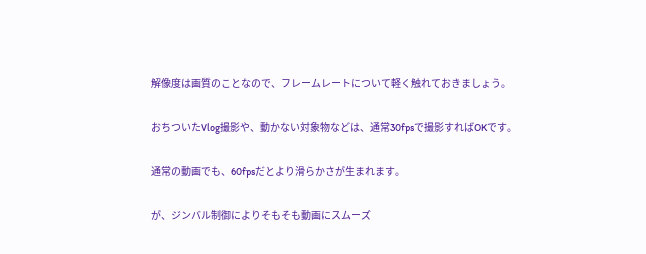解像度は画質のことなので、フレームレートについて軽く触れておきましょう。

おちついたVlog撮影や、動かない対象物などは、通常30fpsで撮影すればOKです。

通常の動画でも、60fpsだとより滑らかさが生まれます。

が、ジンバル制御によりそもそも動画にスムーズ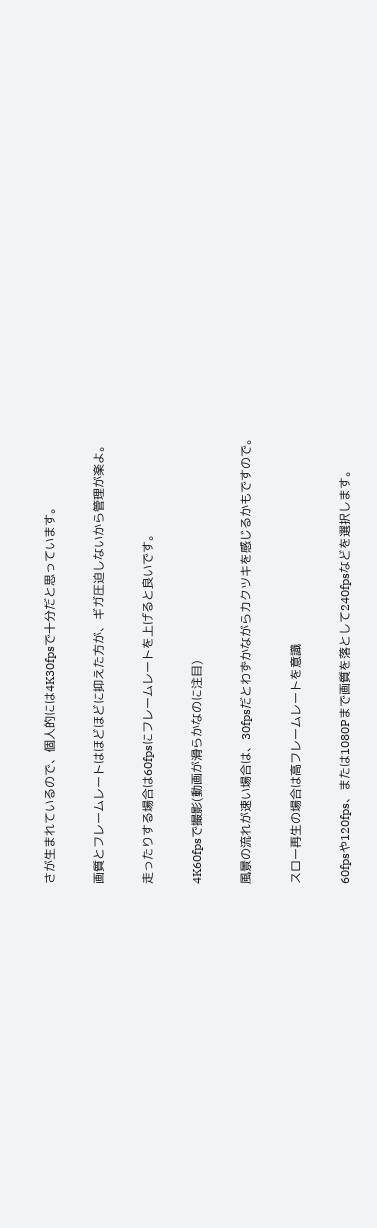さが生まれているので、個人的には4K30fpsで十分だと思っています。

画質とフレームレートはほどほどに抑えた方が、ギガ圧迫しないから管理が楽よ。

走ったりする場合は60fpsにフレームレートを上げると良いです。

4K60fpsで撮影(動画が滑らかなのに注目)

風景の流れが速い場合は、30fpsだとわずかながらカクツキを感じるかもですので。

スロー再生の場合は高フレームレートを意識

60fpsや120fps、または1080Pまで画質を落として240fpsなどを選択します。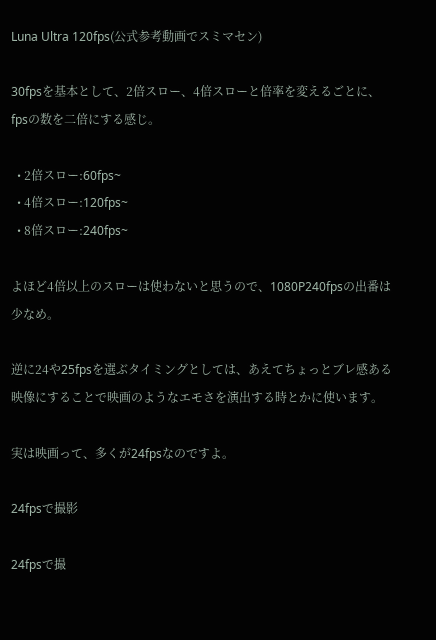Luna Ultra 120fps(公式参考動画でスミマセン)

30fpsを基本として、2倍スロー、4倍スローと倍率を変えるごとに、fpsの数を二倍にする感じ。

  • 2倍スロー:60fps~
  • 4倍スロー:120fps~
  • 8倍スロー:240fps~

よほど4倍以上のスローは使わないと思うので、1080P240fpsの出番は少なめ。

逆に24や25fpsを選ぶタイミングとしては、あえてちょっとブレ感ある映像にすることで映画のようなエモさを演出する時とかに使います。

実は映画って、多くが24fpsなのですよ。

24fpsで撮影

24fpsで撮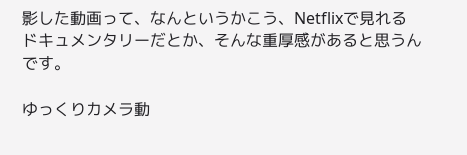影した動画って、なんというかこう、Netflixで見れるドキュメンタリーだとか、そんな重厚感があると思うんです。

ゆっくりカメラ動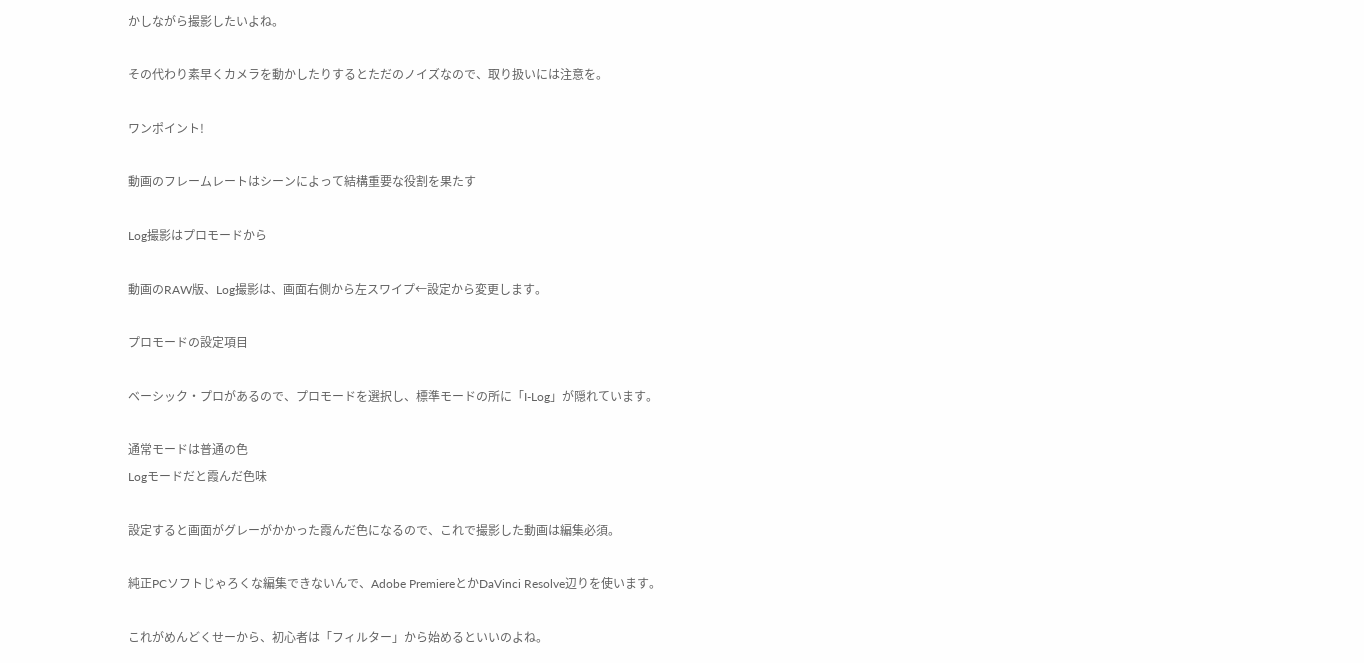かしながら撮影したいよね。

その代わり素早くカメラを動かしたりするとただのノイズなので、取り扱いには注意を。

ワンポイント!

動画のフレームレートはシーンによって結構重要な役割を果たす

Log撮影はプロモードから

動画のRAW版、Log撮影は、画面右側から左スワイプ←設定から変更します。

プロモードの設定項目

ベーシック・プロがあるので、プロモードを選択し、標準モードの所に「I-Log」が隠れています。

通常モードは普通の色
Logモードだと霞んだ色味

設定すると画面がグレーがかかった霞んだ色になるので、これで撮影した動画は編集必須。

純正PCソフトじゃろくな編集できないんで、Adobe PremiereとかDaVinci Resolve辺りを使います。

これがめんどくせーから、初心者は「フィルター」から始めるといいのよね。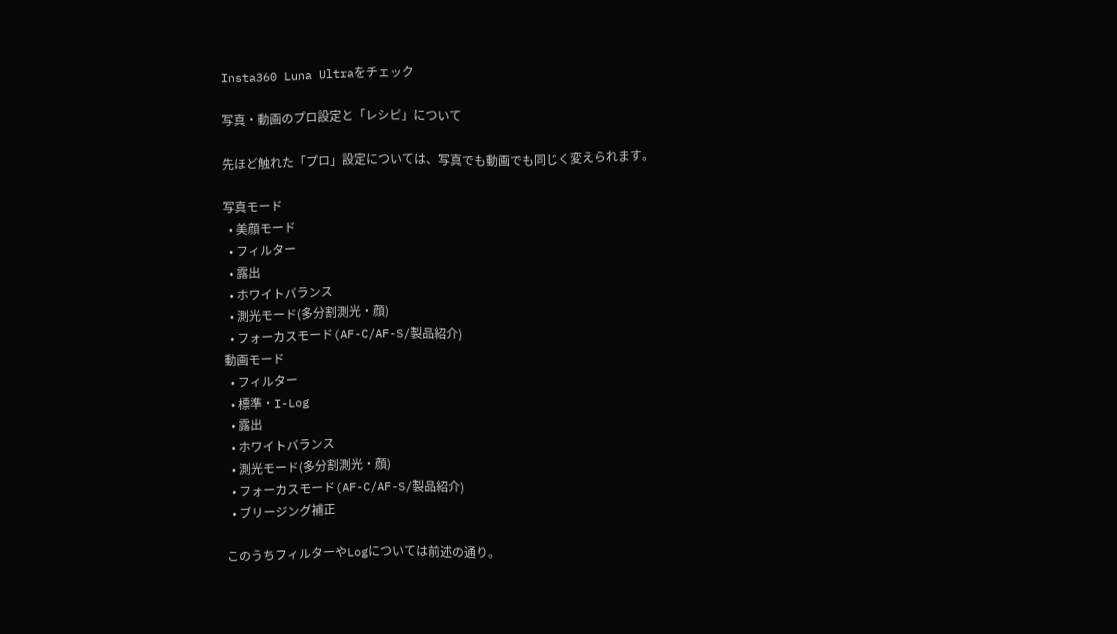Insta360 Luna Ultraをチェック

写真・動画のプロ設定と「レシピ」について

先ほど触れた「プロ」設定については、写真でも動画でも同じく変えられます。

写真モード
  • 美顔モード
  • フィルター
  • 露出
  • ホワイトバランス
  • 測光モード(多分割測光・顔)
  • フォーカスモード(AF-C/AF-S/製品紹介)
動画モード
  • フィルター
  • 標準・I-Log
  • 露出
  • ホワイトバランス
  • 測光モード(多分割測光・顔)
  • フォーカスモード(AF-C/AF-S/製品紹介)
  • ブリージング補正

このうちフィルターやLogについては前述の通り。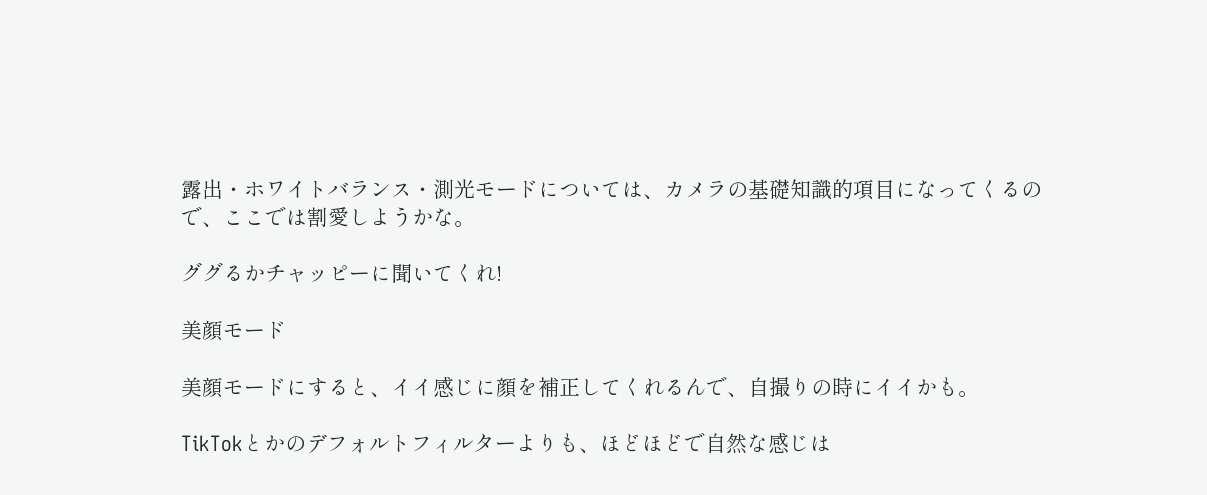露出・ホワイトバランス・測光モードについては、カメラの基礎知識的項目になってくるので、ここでは割愛しようかな。

ググるかチャッピーに聞いてくれ!

美顔モード

美顔モードにすると、イイ感じに顔を補正してくれるんで、自撮りの時にイイかも。

TikTokとかのデフォルトフィルターよりも、ほどほどで自然な感じは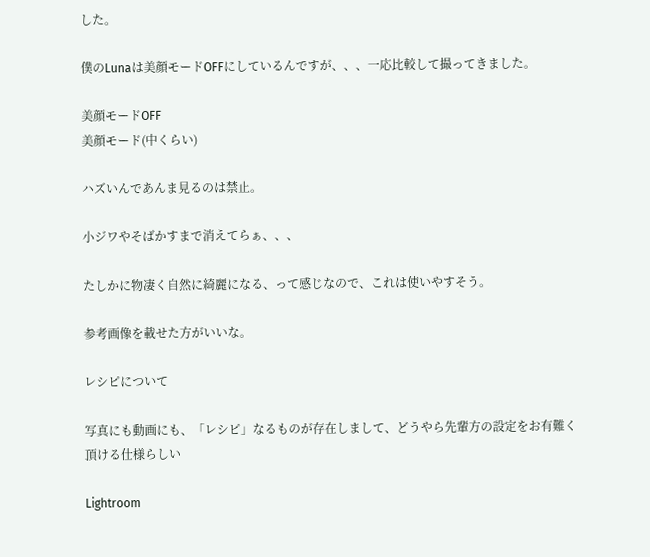した。

僕のLunaは美顔モードOFFにしているんですが、、、一応比較して撮ってきました。

美顔モードOFF
美顔モード(中くらい)

ハズいんであんま見るのは禁止。

小ジワやそばかすまで消えてらぁ、、、

たしかに物凄く自然に綺麗になる、って感じなので、これは使いやすそう。

参考画像を載せた方がいいな。

レシピについて

写真にも動画にも、「レシピ」なるものが存在しまして、どうやら先輩方の設定をお有難く頂ける仕様らしい

Lightroom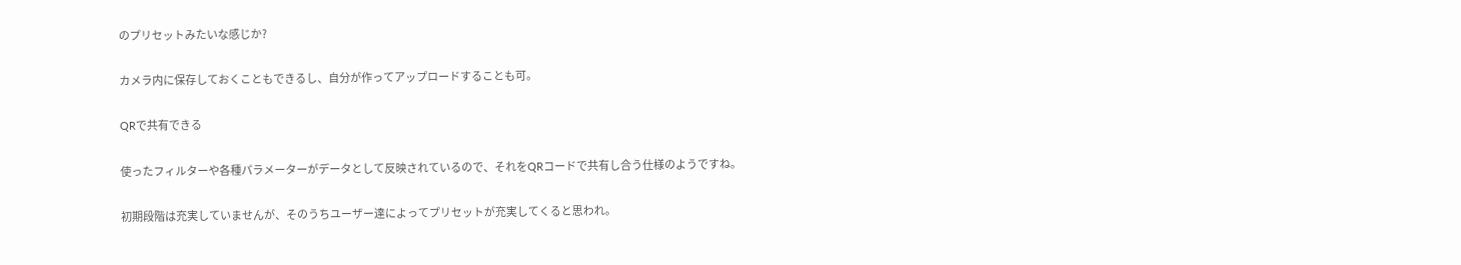のプリセットみたいな感じか?

カメラ内に保存しておくこともできるし、自分が作ってアップロードすることも可。

QRで共有できる

使ったフィルターや各種パラメーターがデータとして反映されているので、それをQRコードで共有し合う仕様のようですね。

初期段階は充実していませんが、そのうちユーザー達によってプリセットが充実してくると思われ。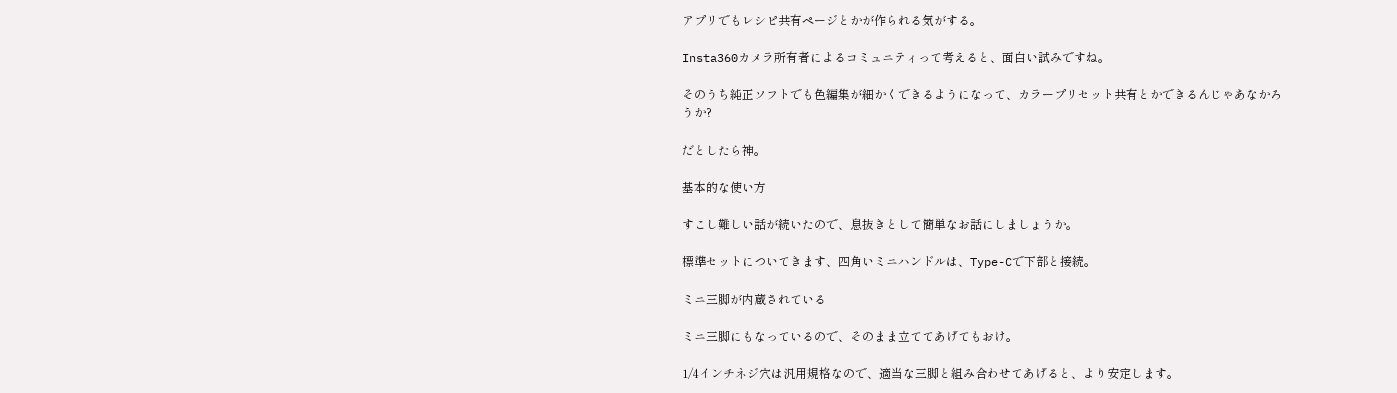アプリでもレシピ共有ページとかが作られる気がする。

Insta360カメラ所有者によるコミュニティって考えると、面白い試みですね。

そのうち純正ソフトでも色編集が細かくできるようになって、カラープリセット共有とかできるんじゃあなかろうか?

だとしたら神。

基本的な使い方

すこし難しい話が続いたので、息抜きとして簡単なお話にしましょうか。

標準セットについてきます、四角いミニハンドルは、Type-Cで下部と接続。

ミニ三脚が内蔵されている

ミニ三脚にもなっているので、そのまま立ててあげてもおけ。

1/4インチネジ穴は汎用規格なので、適当な三脚と組み合わせてあげると、より安定します。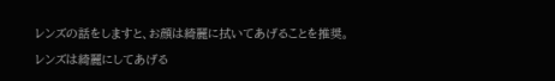レンズの話をしますと、お顔は綺麗に拭いてあげることを推奨。

レンズは綺麗にしてあげる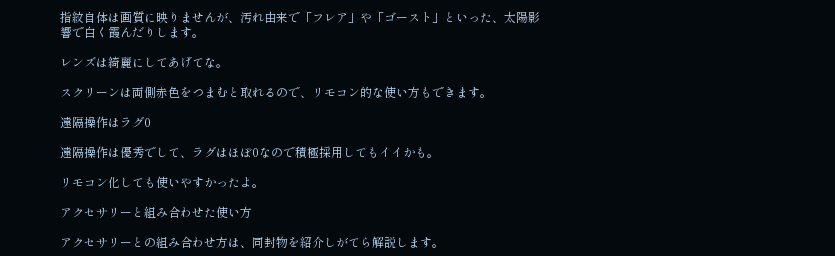指紋自体は画質に映りませんが、汚れ由来で「フレア」や「ゴースト」といった、太陽影響で白く霞んだりします。

レンズは綺麗にしてあげてな。

スクリーンは両側赤色をつまむと取れるので、リモコン的な使い方もできます。

遠隔操作はラグ0

遠隔操作は優秀でして、ラグはほぼ0なので積極採用してもイイかも。

リモコン化しても使いやすかったよ。

アクセサリーと組み合わせた使い方

アクセサリーとの組み合わせ方は、同封物を紹介しがてら解説します。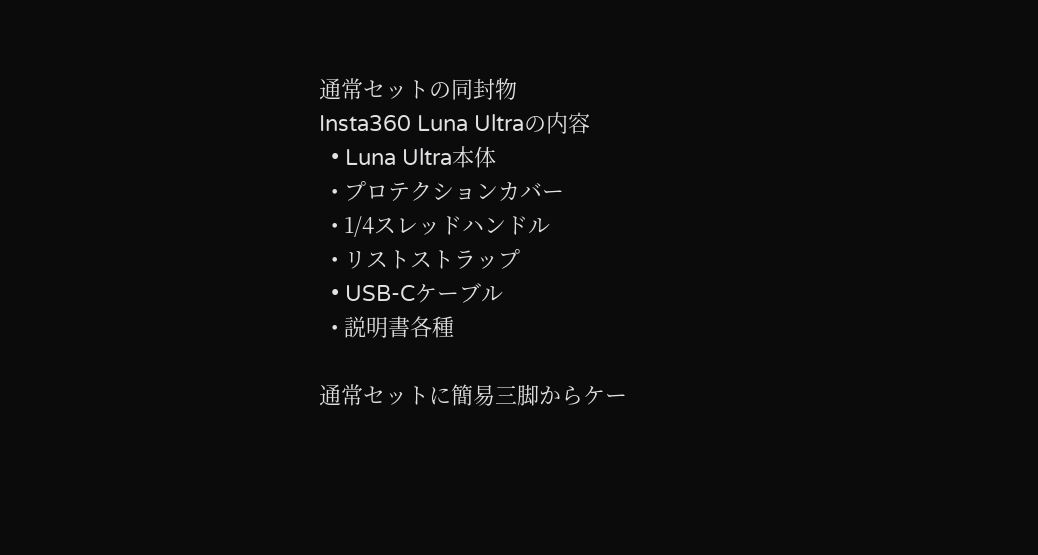通常セットの同封物
Insta360 Luna Ultraの内容
  • Luna Ultra本体
  • プロテクションカバー
  • 1/4スレッドハンドル
  • リストストラップ
  • USB-Cケーブル
  • 説明書各種

通常セットに簡易三脚からケー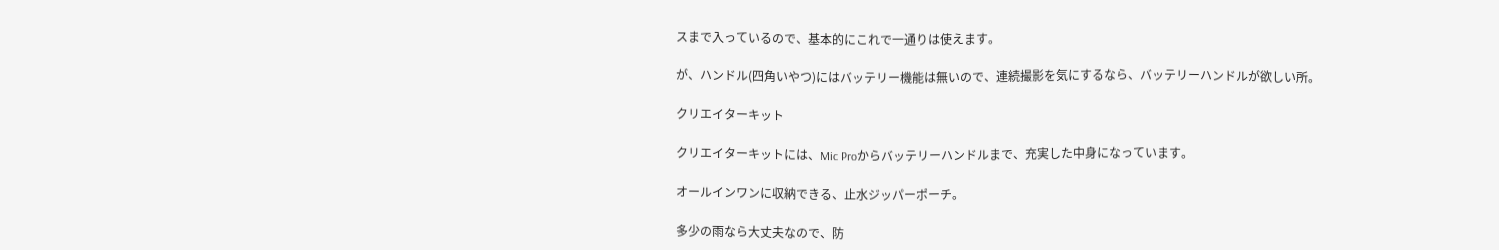スまで入っているので、基本的にこれで一通りは使えます。

が、ハンドル(四角いやつ)にはバッテリー機能は無いので、連続撮影を気にするなら、バッテリーハンドルが欲しい所。

クリエイターキット

クリエイターキットには、Mic Proからバッテリーハンドルまで、充実した中身になっています。

オールインワンに収納できる、止水ジッパーポーチ。

多少の雨なら大丈夫なので、防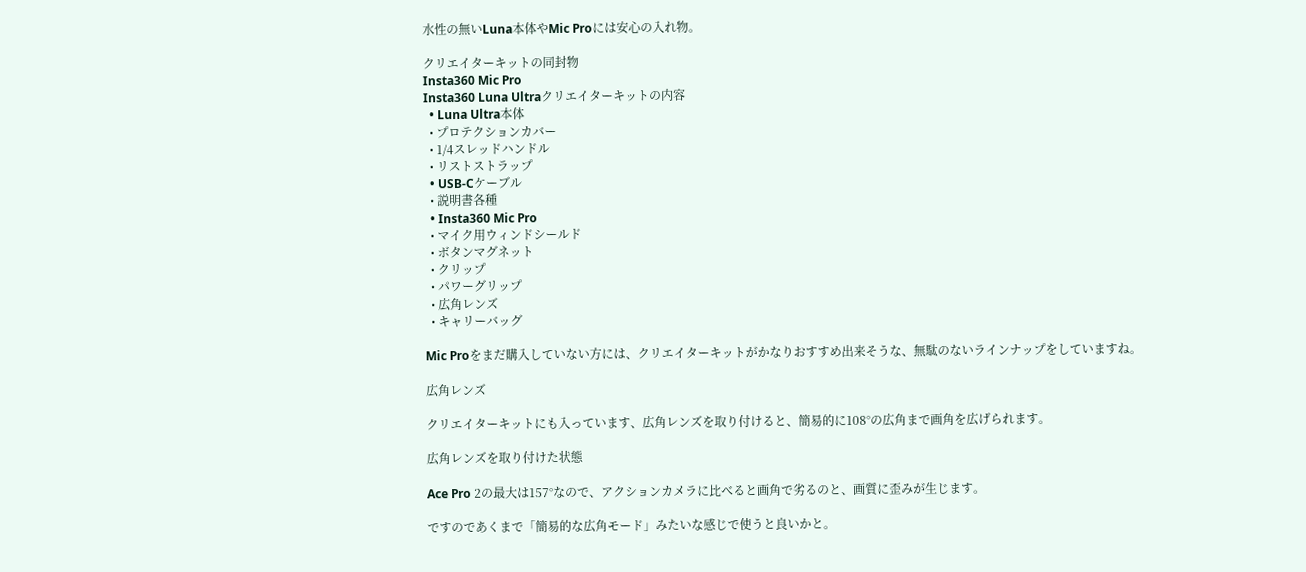水性の無いLuna本体やMic Proには安心の入れ物。

クリエイターキットの同封物
Insta360 Mic Pro
Insta360 Luna Ultraクリエイターキットの内容
  • Luna Ultra本体
  • プロテクションカバー
  • 1/4スレッドハンドル
  • リストストラップ
  • USB-Cケーブル
  • 説明書各種
  • Insta360 Mic Pro
  • マイク用ウィンドシールド
  • ボタンマグネット
  • クリップ
  • パワーグリップ
  • 広角レンズ
  • キャリーバッグ

Mic Proをまだ購入していない方には、クリエイターキットがかなりおすすめ出来そうな、無駄のないラインナップをしていますね。

広角レンズ

クリエイターキットにも入っています、広角レンズを取り付けると、簡易的に108°の広角まで画角を広げられます。

広角レンズを取り付けた状態

Ace Pro 2の最大は157°なので、アクションカメラに比べると画角で劣るのと、画質に歪みが生じます。

ですのであくまで「簡易的な広角モード」みたいな感じで使うと良いかと。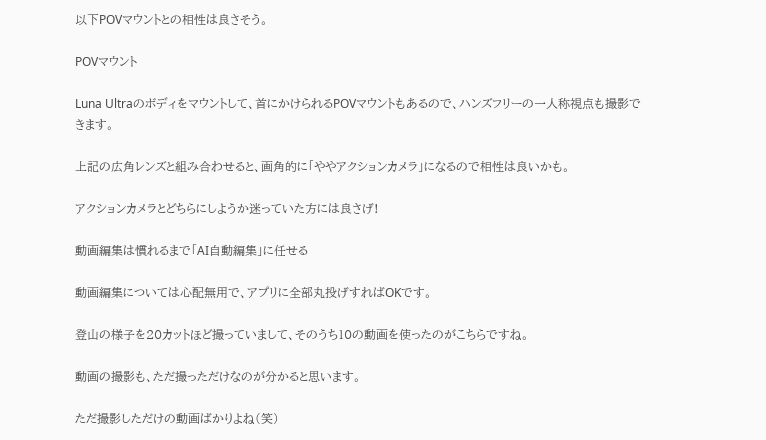以下POVマウントとの相性は良さそう。

POVマウント

Luna Ultraのボディをマウントして、首にかけられるPOVマウントもあるので、ハンズフリーの一人称視点も撮影できます。

上記の広角レンズと組み合わせると、画角的に「ややアクションカメラ」になるので相性は良いかも。

アクションカメラとどちらにしようか迷っていた方には良さげ!

動画編集は慣れるまで「AI自動編集」に任せる

動画編集については心配無用で、アプリに全部丸投げすればOKです。

登山の様子を20カットほど撮っていまして、そのうち10の動画を使ったのがこちらですね。

動画の撮影も、ただ撮っただけなのが分かると思います。

ただ撮影しただけの動画ばかりよね(笑)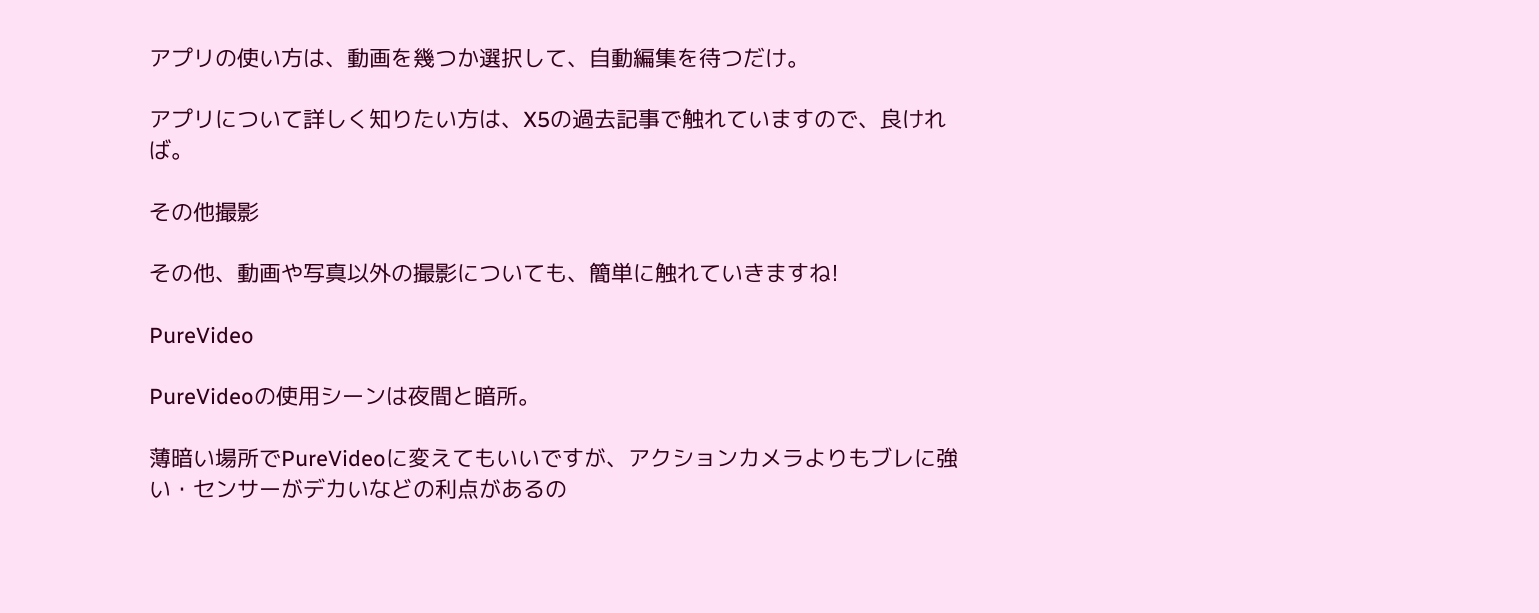アプリの使い方は、動画を幾つか選択して、自動編集を待つだけ。

アプリについて詳しく知りたい方は、X5の過去記事で触れていますので、良ければ。

その他撮影

その他、動画や写真以外の撮影についても、簡単に触れていきますね!

PureVideo

PureVideoの使用シーンは夜間と暗所。

薄暗い場所でPureVideoに変えてもいいですが、アクションカメラよりもブレに強い・センサーがデカいなどの利点があるの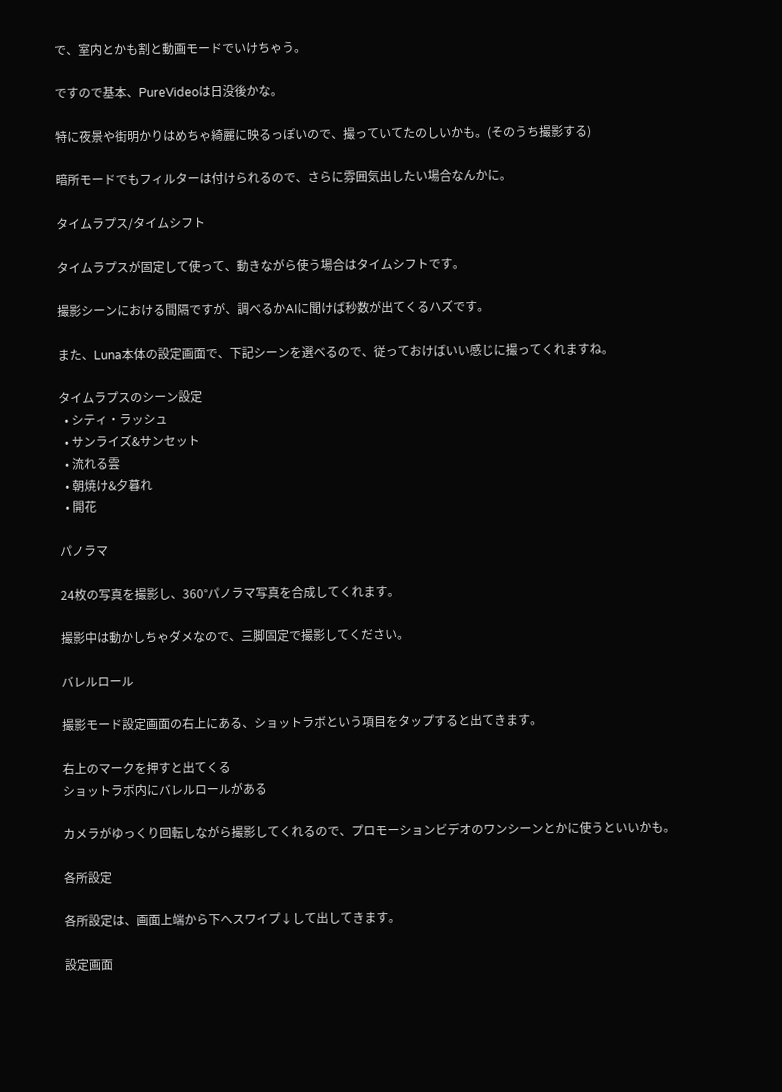で、室内とかも割と動画モードでいけちゃう。

ですので基本、PureVideoは日没後かな。

特に夜景や街明かりはめちゃ綺麗に映るっぽいので、撮っていてたのしいかも。(そのうち撮影する)

暗所モードでもフィルターは付けられるので、さらに雰囲気出したい場合なんかに。

タイムラプス/タイムシフト

タイムラプスが固定して使って、動きながら使う場合はタイムシフトです。

撮影シーンにおける間隔ですが、調べるかAIに聞けば秒数が出てくるハズです。

また、Luna本体の設定画面で、下記シーンを選べるので、従っておけばいい感じに撮ってくれますね。

タイムラプスのシーン設定
  • シティ・ラッシュ
  • サンライズ&サンセット
  • 流れる雲
  • 朝焼け&夕暮れ
  • 開花

パノラマ

24枚の写真を撮影し、360°パノラマ写真を合成してくれます。

撮影中は動かしちゃダメなので、三脚固定で撮影してください。

バレルロール

撮影モード設定画面の右上にある、ショットラボという項目をタップすると出てきます。

右上のマークを押すと出てくる
ショットラボ内にバレルロールがある

カメラがゆっくり回転しながら撮影してくれるので、プロモーションビデオのワンシーンとかに使うといいかも。

各所設定

各所設定は、画面上端から下へスワイプ↓して出してきます。

設定画面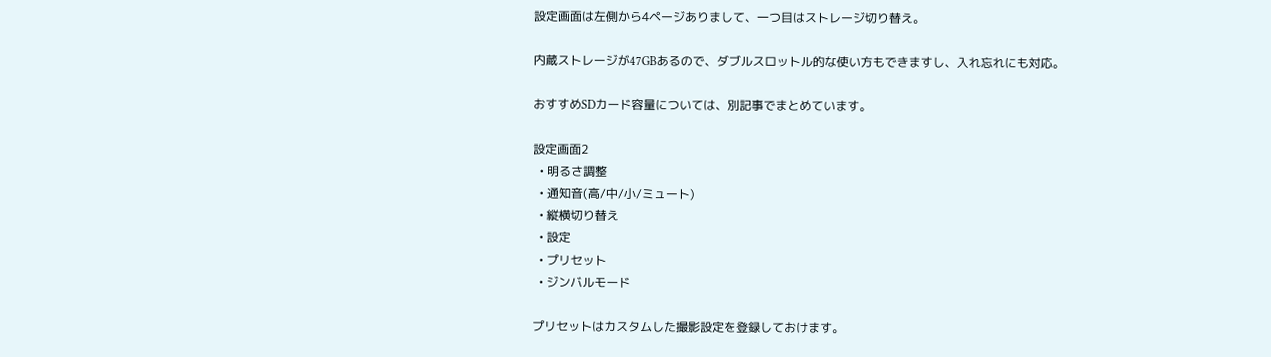設定画面は左側から4ページありまして、一つ目はストレージ切り替え。

内蔵ストレージが47GBあるので、ダブルスロットル的な使い方もできますし、入れ忘れにも対応。

おすすめSDカード容量については、別記事でまとめています。

設定画面2
  • 明るさ調整
  • 通知音(高/中/小/ミュート)
  • 縦横切り替え
  • 設定
  • プリセット
  • ジンバルモード

プリセットはカスタムした撮影設定を登録しておけます。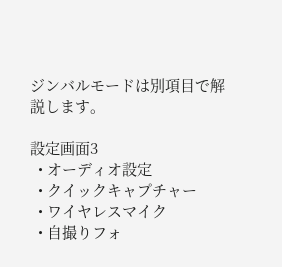ジンバルモードは別項目で解説します。

設定画面3
  • オーディオ設定
  • クイックキャプチャー
  • ワイヤレスマイク
  • 自撮りフォ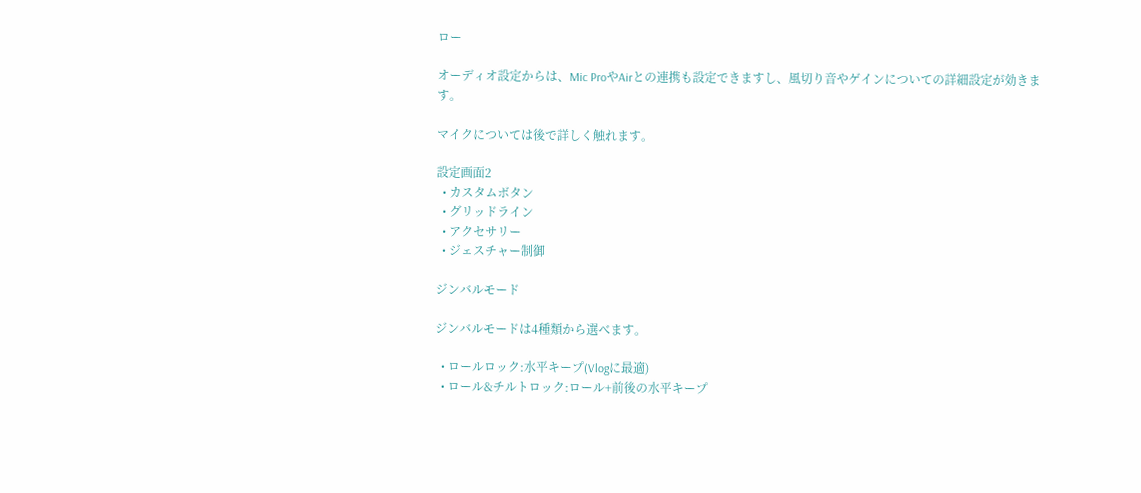ロー

オーディオ設定からは、Mic ProやAirとの連携も設定できますし、風切り音やゲインについての詳細設定が効きます。

マイクについては後で詳しく触れます。

設定画面2
  • カスタムボタン
  • グリッドライン
  • アクセサリー
  • ジェスチャー制御

ジンバルモード

ジンバルモードは4種類から選べます。

  • ロールロック:水平キープ(Vlogに最適)
  • ロール&チルトロック:ロール+前後の水平キープ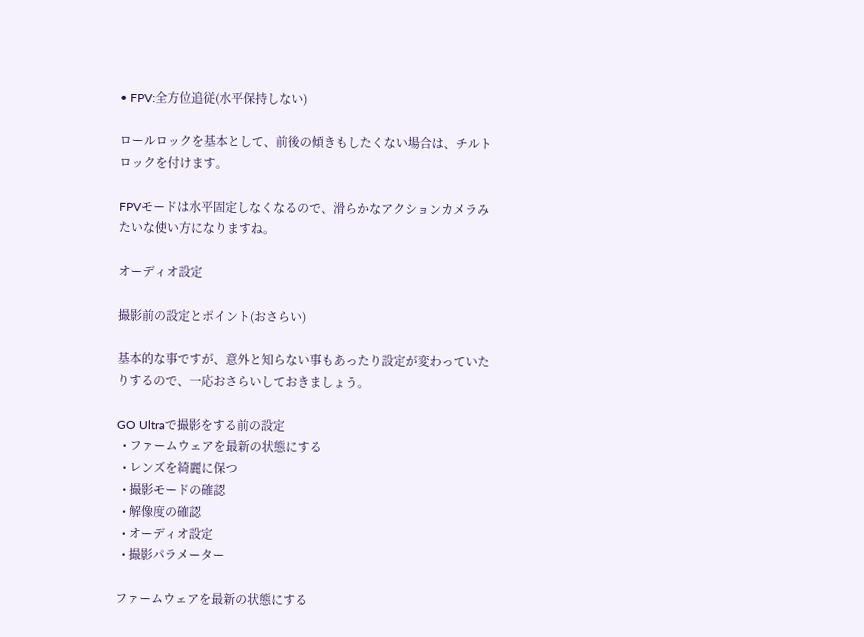• FPV:全方位追従(水平保持しない)

ロールロックを基本として、前後の傾きもしたくない場合は、チルトロックを付けます。

FPVモードは水平固定しなくなるので、滑らかなアクションカメラみたいな使い方になりますね。

オーディオ設定

撮影前の設定とポイント(おさらい)

基本的な事ですが、意外と知らない事もあったり設定が変わっていたりするので、一応おさらいしておきましょう。

GO Ultraで撮影をする前の設定
  • ファームウェアを最新の状態にする
  • レンズを綺麗に保つ
  • 撮影モードの確認
  • 解像度の確認
  • オーディオ設定
  • 撮影パラメーター

ファームウェアを最新の状態にする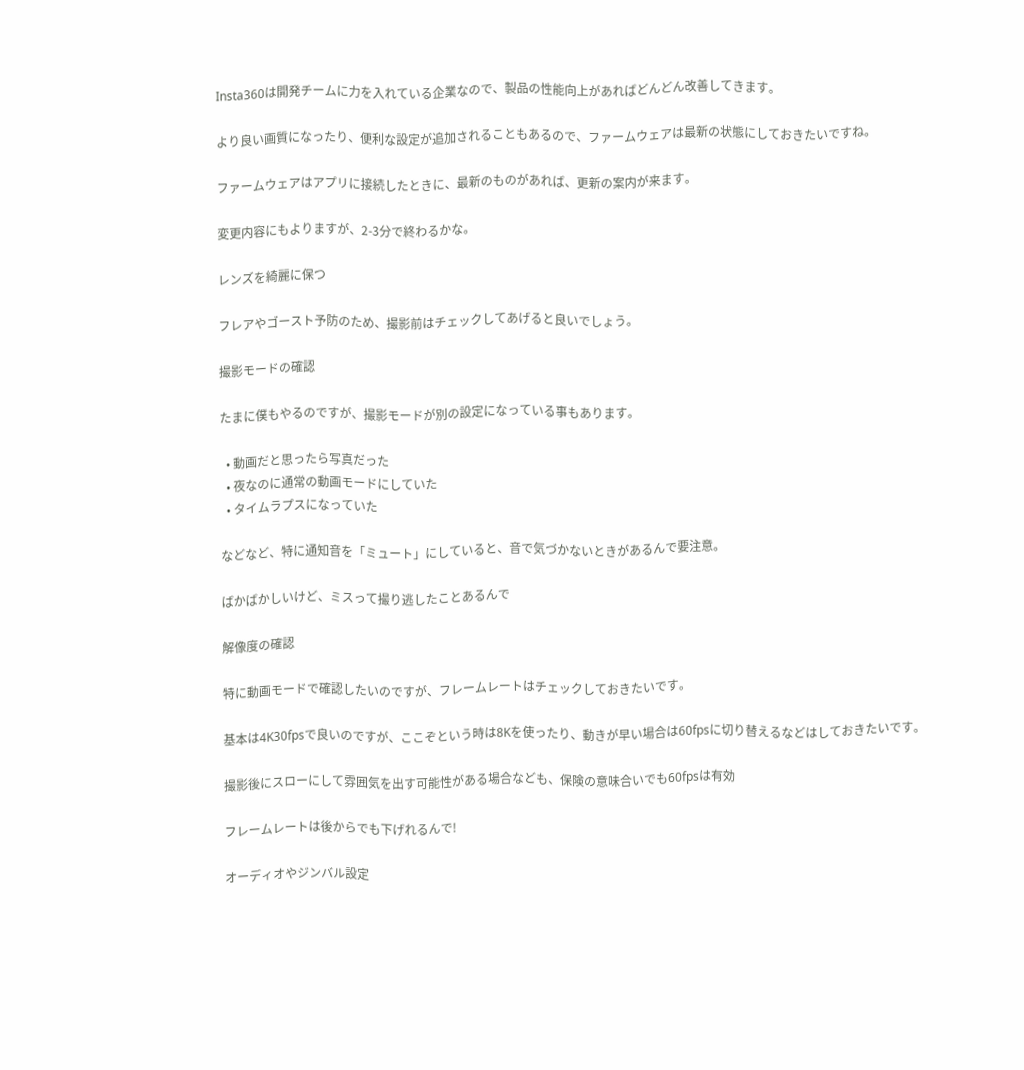Insta360は開発チームに力を入れている企業なので、製品の性能向上があればどんどん改善してきます。

より良い画質になったり、便利な設定が追加されることもあるので、ファームウェアは最新の状態にしておきたいですね。

ファームウェアはアプリに接続したときに、最新のものがあれば、更新の案内が来ます。

変更内容にもよりますが、2-3分で終わるかな。

レンズを綺麗に保つ

フレアやゴースト予防のため、撮影前はチェックしてあげると良いでしょう。

撮影モードの確認

たまに僕もやるのですが、撮影モードが別の設定になっている事もあります。

  • 動画だと思ったら写真だった
  • 夜なのに通常の動画モードにしていた
  • タイムラプスになっていた

などなど、特に通知音を「ミュート」にしていると、音で気づかないときがあるんで要注意。

ばかばかしいけど、ミスって撮り逃したことあるんで

解像度の確認

特に動画モードで確認したいのですが、フレームレートはチェックしておきたいです。

基本は4K30fpsで良いのですが、ここぞという時は8Kを使ったり、動きが早い場合は60fpsに切り替えるなどはしておきたいです。

撮影後にスローにして雰囲気を出す可能性がある場合なども、保険の意味合いでも60fpsは有効

フレームレートは後からでも下げれるんで!

オーディオやジンバル設定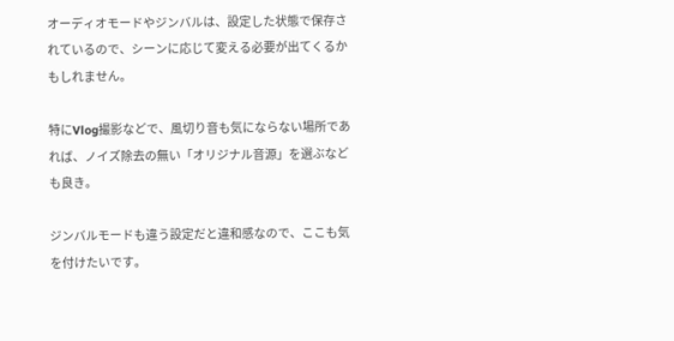オーディオモードやジンバルは、設定した状態で保存されているので、シーンに応じて変える必要が出てくるかもしれません。

特にVlog撮影などで、風切り音も気にならない場所であれば、ノイズ除去の無い「オリジナル音源」を選ぶなども良き。

ジンバルモードも違う設定だと違和感なので、ここも気を付けたいです。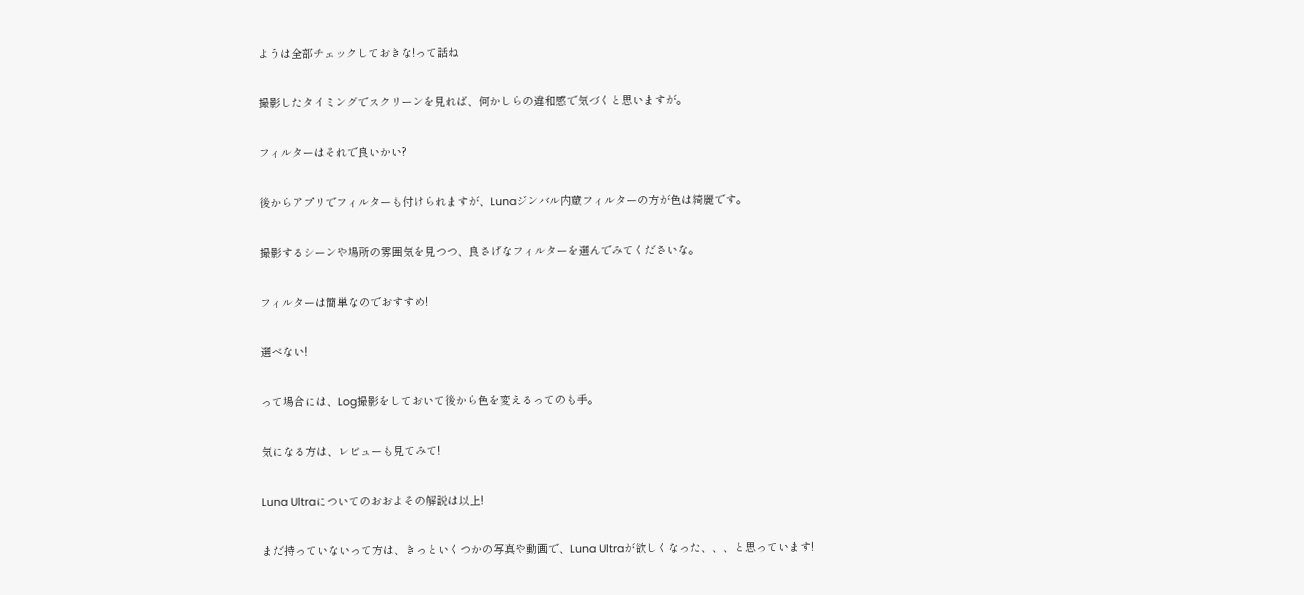ようは全部チェックしておきな!って話ね

撮影したタイミングでスクリーンを見れば、何かしらの違和感で気づくと思いますが。

フィルターはそれで良いかい?

後からアプリでフィルターも付けられますが、Lunaジンバル内蔵フィルターの方が色は綺麗です。

撮影するシーンや場所の雰囲気を見つつ、良さげなフィルターを選んでみてくださいな。

フィルターは簡単なのでおすすめ!

選べない!

って場合には、Log撮影をしておいて後から色を変えるってのも手。

気になる方は、レビューも見てみて!

Luna Ultraについてのおおよその解説は以上!

まだ持っていないって方は、きっといくつかの写真や動画で、Luna Ultraが欲しくなった、、、と思っています!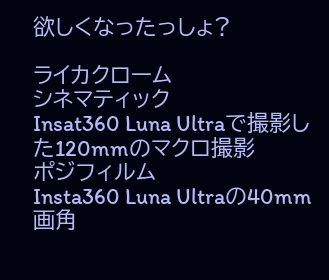欲しくなったっしょ?

ライカクローム
シネマティック
Insat360 Luna Ultraで撮影した120mmのマクロ撮影
ポジフィルム
Insta360 Luna Ultraの40mm画角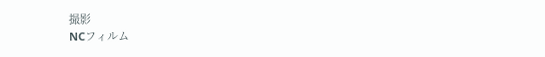撮影
NCフィルム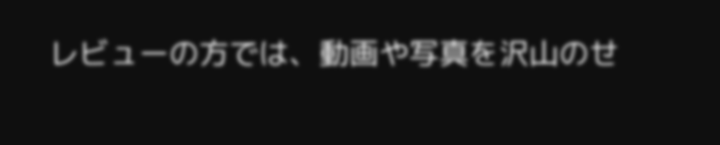レビューの方では、動画や写真を沢山のせ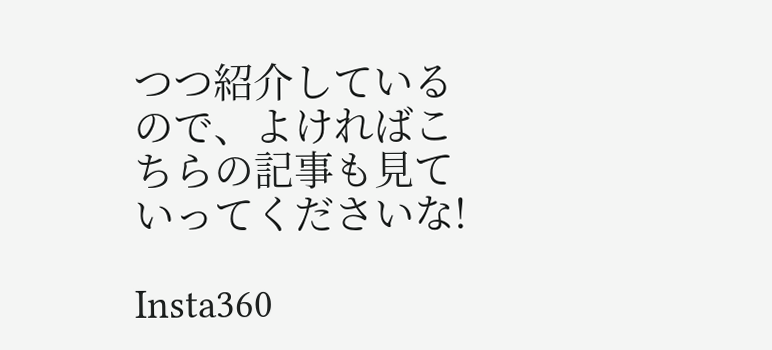つつ紹介しているので、よければこちらの記事も見ていってくださいな!

Insta360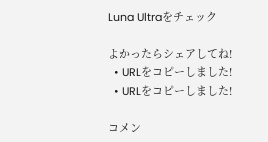Luna Ultraをチェック

よかったらシェアしてね!
  • URLをコピーしました!
  • URLをコピーしました!

コメン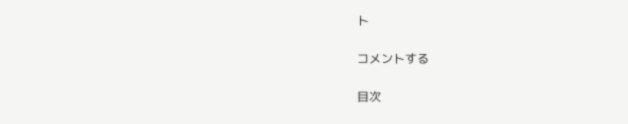ト

コメントする

目次